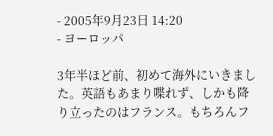- 2005年9月23日 14:20
- ヨーロッパ

3年半ほど前、初めて海外にいきました。英語もあまり喋れず、しかも降り立ったのはフランス。もちろんフ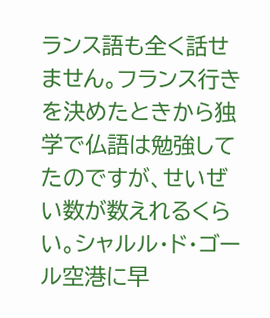ランス語も全く話せません。フランス行きを決めたときから独学で仏語は勉強してたのですが、せいぜい数が数えれるくらい。シャルル・ド・ゴール空港に早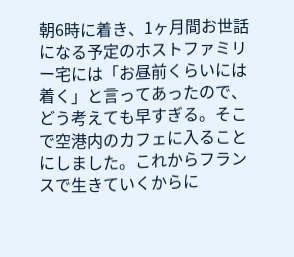朝6時に着き、1ヶ月間お世話になる予定のホストファミリー宅には「お昼前くらいには着く」と言ってあったので、どう考えても早すぎる。そこで空港内のカフェに入ることにしました。これからフランスで生きていくからに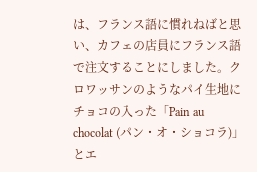は、フランス語に慣れねばと思い、カフェの店員にフランス語で注文することにしました。クロワッサンのようなパイ生地にチョコの入った「Pain au chocolat (パン・オ・ショコラ)」とエ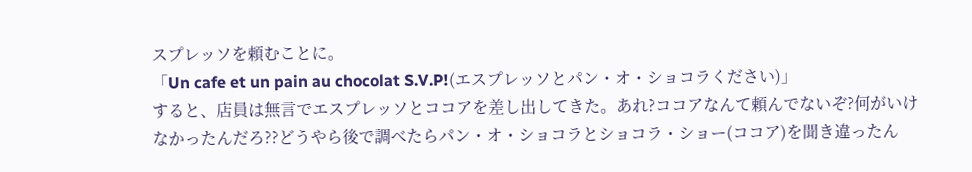スプレッソを頼むことに。
「Un cafe et un pain au chocolat S.V.P!(エスプレッソとパン・オ・ショコラください)」
すると、店員は無言でエスプレッソとココアを差し出してきた。あれ?ココアなんて頼んでないぞ?何がいけなかったんだろ??どうやら後で調べたらパン・オ・ショコラとショコラ・ショー(ココア)を聞き違ったん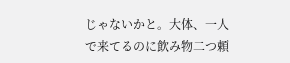じゃないかと。大体、一人で来てるのに飲み物二つ頼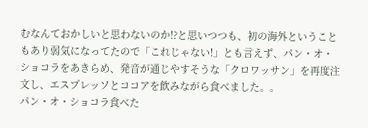むなんておかしいと思わないのか!?と思いつつも、初の海外ということもあり弱気になってたので「これじゃない!」とも言えず、パン・オ・ショコラをあきらめ、発音が通じやすそうな「クロワッサン」を再度注文し、エスプレッソとココアを飲みながら食べました。。
パン・オ・ショコラ食べた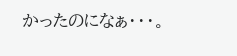かったのになぁ・・・。